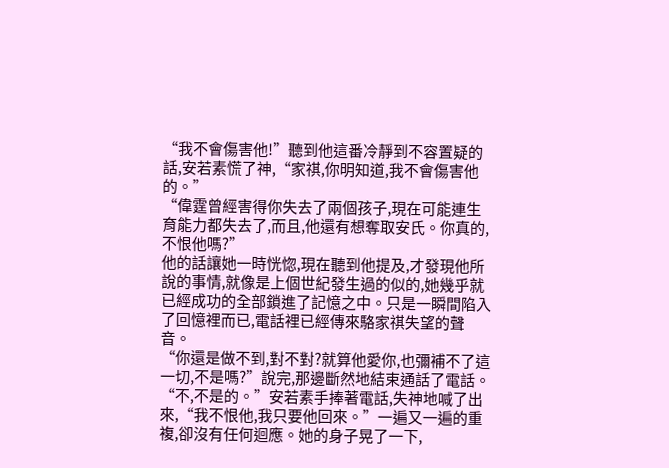“我不會傷害他!”聽到他這番冷靜到不容置疑的話,安若素慌了神,“家祺,你明知道,我不會傷害他的。”
“偉霆曾經害得你失去了兩個孩子,現在可能連生育能力都失去了,而且,他還有想奪取安氏。你真的,不恨他嗎?”
他的話讓她一時恍惚,現在聽到他提及,才發現他所說的事情,就像是上個世紀發生過的似的,她幾乎就已經成功的全部鎖進了記憶之中。只是一瞬間陷入了回憶裡而已,電話裡已經傳來駱家祺失望的聲音。
“你還是做不到,對不對?就算他愛你,也彌補不了這一切,不是嗎?”說完,那邊斷然地結束通話了電話。
“不,不是的。”安若素手捧著電話,失神地喊了出來,“我不恨他,我只要他回來。”一遍又一遍的重複,卻沒有任何迴應。她的身子晃了一下,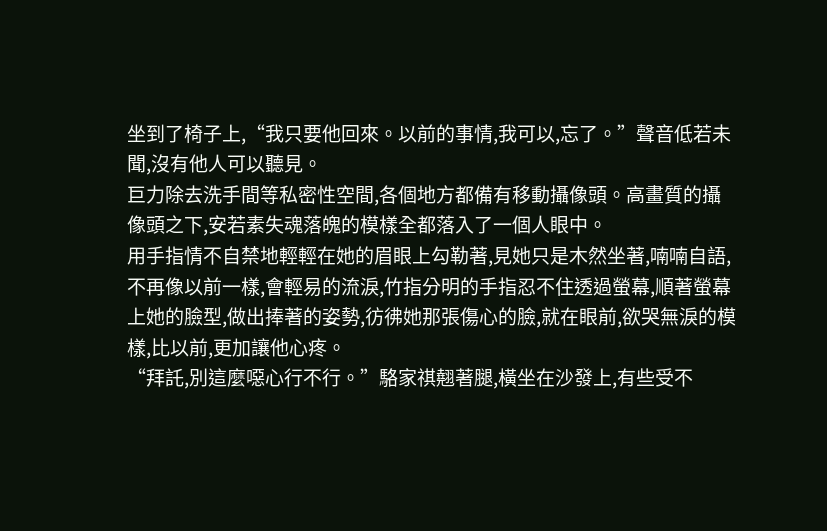坐到了椅子上,“我只要他回來。以前的事情,我可以,忘了。”聲音低若未聞,沒有他人可以聽見。
巨力除去洗手間等私密性空間,各個地方都備有移動攝像頭。高畫質的攝像頭之下,安若素失魂落魄的模樣全都落入了一個人眼中。
用手指情不自禁地輕輕在她的眉眼上勾勒著,見她只是木然坐著,喃喃自語,不再像以前一樣,會輕易的流淚,竹指分明的手指忍不住透過螢幕,順著螢幕上她的臉型,做出捧著的姿勢,彷彿她那張傷心的臉,就在眼前,欲哭無淚的模樣,比以前,更加讓他心疼。
“拜託,別這麼噁心行不行。”駱家祺翹著腿,橫坐在沙發上,有些受不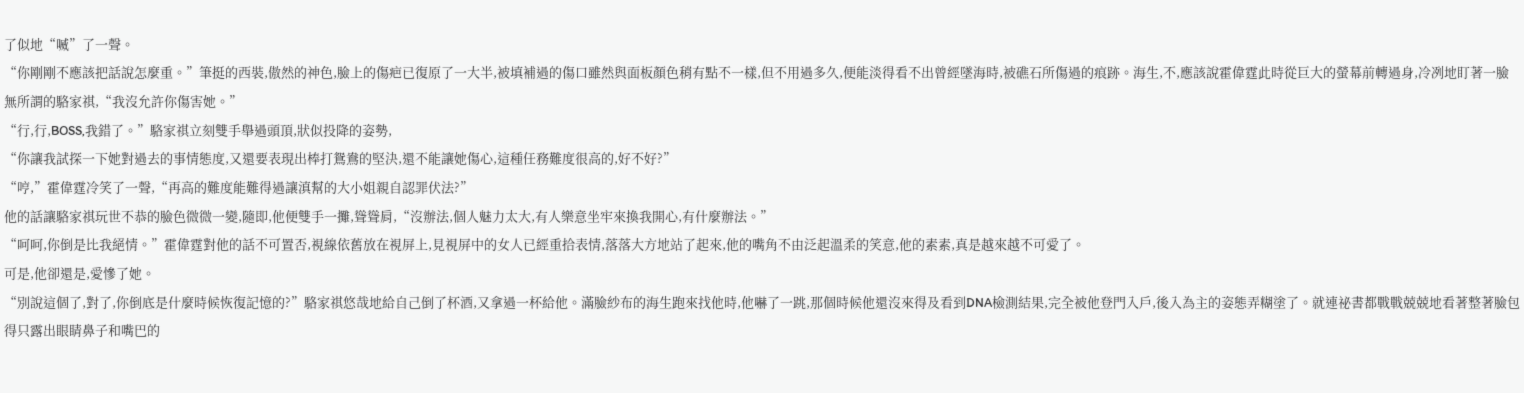了似地“喴”了一聲。
“你剛剛不應該把話說怎麼重。”筆挺的西裝,傲然的神色,臉上的傷疤已復原了一大半,被填補過的傷口雖然與面板顏色稍有點不一樣,但不用過多久,便能淡得看不出曾經墜海時,被礁石所傷過的痕跡。海生,不,應該說霍偉霆此時從巨大的螢幕前轉過身,冷冽地盯著一臉無所謂的駱家祺,“我沒允許你傷害她。”
“行,行,BOSS,我錯了。”駱家祺立刻雙手舉過頭頂,狀似投降的姿勢,
“你讓我試探一下她對過去的事情態度,又還要表現出棒打鴛鴦的堅決,還不能讓她傷心,這種任務難度很高的,好不好?”
“哼,”霍偉霆冷笑了一聲,“再高的難度能難得過讓滇幫的大小姐親自認罪伏法?”
他的話讓駱家祺玩世不恭的臉色微微一變,隨即,他便雙手一攤,聳聳肩,“沒辦法,個人魅力太大,有人樂意坐牢來換我開心,有什麼辦法。”
“呵呵,你倒是比我絕情。”霍偉霆對他的話不可置否,視線依舊放在視屏上,見視屏中的女人已經重拾表情,落落大方地站了起來,他的嘴角不由泛起溫柔的笑意,他的素素,真是越來越不可愛了。
可是,他卻還是,愛慘了她。
“別說這個了,對了,你倒底是什麼時候恢復記憶的?”駱家祺悠哉地給自己倒了杯酒,又拿過一杯給他。滿臉紗布的海生跑來找他時,他嚇了一跳,那個時候他還沒來得及看到DNA檢測結果,完全被他登門入戶,後入為主的姿態弄糊塗了。就連祕書都戰戰兢兢地看著整著臉包得只露出眼睛鼻子和嘴巴的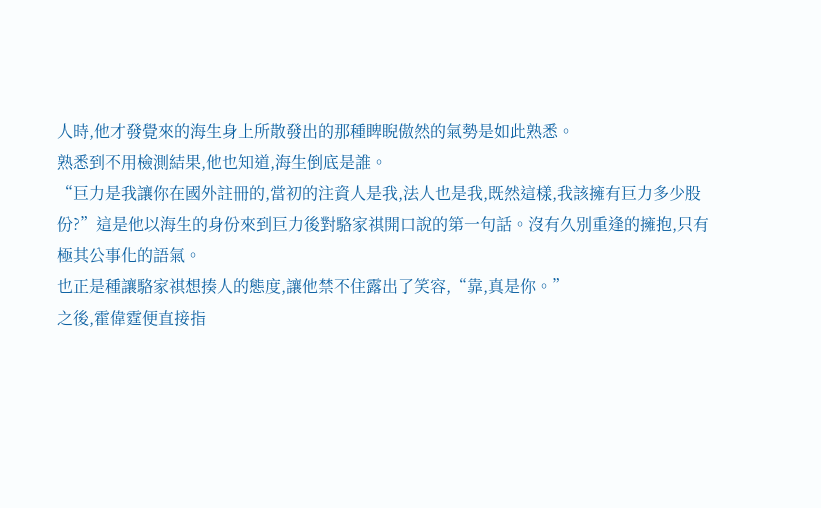人時,他才發覺來的海生身上所散發出的那種睥睨傲然的氣勢是如此熟悉。
熟悉到不用檢測結果,他也知道,海生倒底是誰。
“巨力是我讓你在國外註冊的,當初的注資人是我,法人也是我,既然這樣,我該擁有巨力多少股份?”這是他以海生的身份來到巨力後對駱家祺開口說的第一句話。沒有久別重逢的擁抱,只有極其公事化的語氣。
也正是種讓駱家祺想揍人的態度,讓他禁不住露出了笑容,“靠,真是你。”
之後,霍偉霆便直接指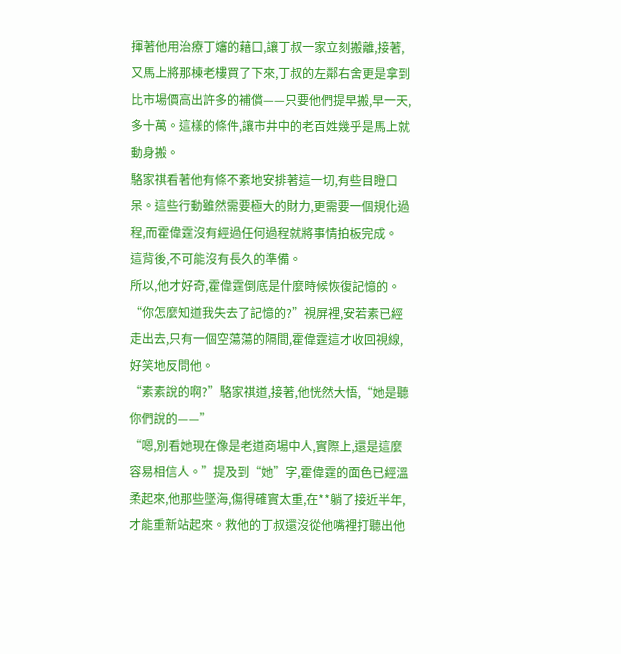揮著他用治療丁嬸的藉口,讓丁叔一家立刻搬離,接著,又馬上將那棟老樓買了下來,丁叔的左鄰右舍更是拿到比市場價高出許多的補償——只要他們提早搬,早一天,多十萬。這樣的條件,讓市井中的老百姓幾乎是馬上就動身搬。
駱家祺看著他有條不紊地安排著這一切,有些目瞪口呆。這些行動雖然需要極大的財力,更需要一個規化過
程,而霍偉霆沒有經過任何過程就將事情拍板完成。
這背後,不可能沒有長久的準備。
所以,他才好奇,霍偉霆倒底是什麼時候恢復記憶的。
“你怎麼知道我失去了記憶的?”視屏裡,安若素已經走出去,只有一個空蕩蕩的隔間,霍偉霆這才收回視線,好笑地反問他。
“素素說的啊?”駱家祺道,接著,他恍然大悟,“她是聽你們說的——”
“嗯,別看她現在像是老道商場中人,實際上,還是這麼容易相信人。”提及到“她”字,霍偉霆的面色已經溫柔起來,他那些墜海,傷得確實太重,在**躺了接近半年,才能重新站起來。救他的丁叔還沒從他嘴裡打聽出他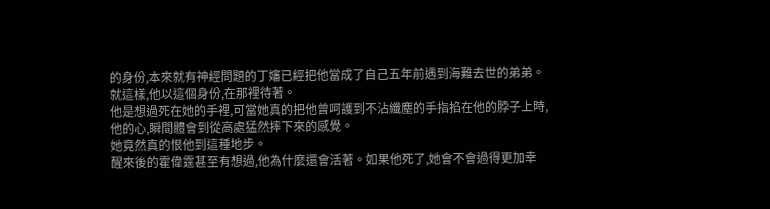的身份,本來就有神經問題的丁嬸已經把他當成了自己五年前遇到海難去世的弟弟。就這樣,他以這個身份,在那裡待著。
他是想過死在她的手裡,可當她真的把他曾呵護到不沾纖塵的手指掐在他的脖子上時,他的心,瞬間體會到從高處猛然摔下來的感覺。
她竟然真的恨他到這種地步。
醒來後的霍偉霆甚至有想過,他為什麼還會活著。如果他死了,她會不會過得更加幸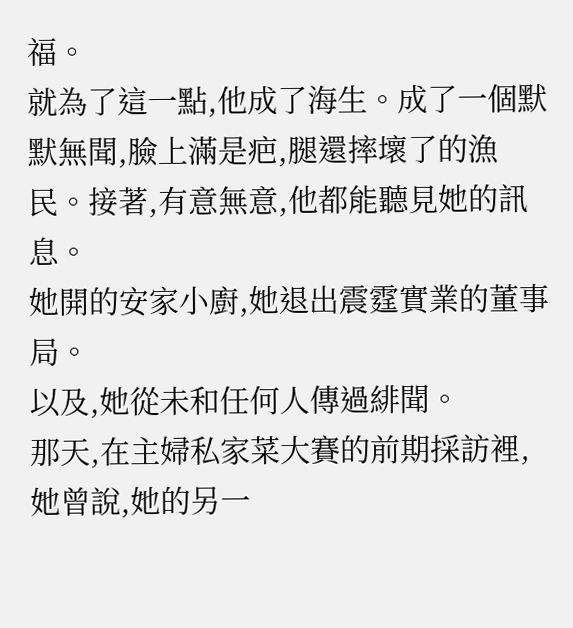福。
就為了這一點,他成了海生。成了一個默默無聞,臉上滿是疤,腿還摔壞了的漁民。接著,有意無意,他都能聽見她的訊息。
她開的安家小廚,她退出震霆實業的董事局。
以及,她從未和任何人傳過緋聞。
那天,在主婦私家菜大賽的前期採訪裡,她曾說,她的另一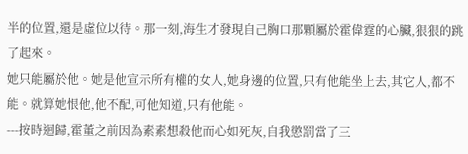半的位置,還是虛位以待。那一刻,海生才發現自己胸口那顆屬於霍偉霆的心臟,狠狠的跳了起來。
她只能屬於他。她是他宣示所有權的女人,她身邊的位置,只有他能坐上去,其它人,都不能。就算她恨他,他不配,可他知道,只有他能。
---按時迴歸,霍董之前因為素素想殺他而心如死灰,自我懲罰當了三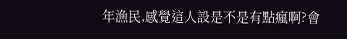年漁民,感覺這人設是不是有點瘋啊?會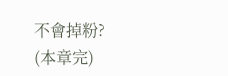不會掉粉?
(本章完)